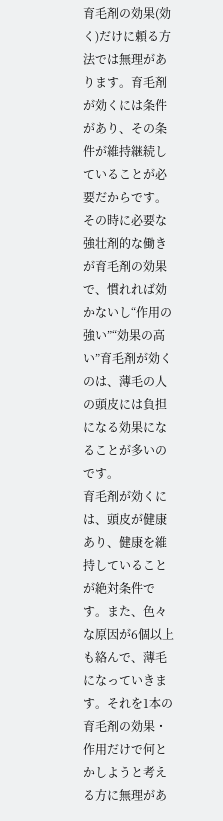育毛剤の効果(効く)だけに頼る方法では無理があります。育毛剤が効くには条件があり、その条件が維持継続していることが必要だからです。その時に必要な強壮剤的な働きが育毛剤の効果で、慣れれば効かないし“作用の強い”“効果の高い”育毛剤が効くのは、薄毛の人の頭皮には負担になる効果になることが多いのです。
育毛剤が効くには、頭皮が健康あり、健康を維持していることが絶対条件です。また、色々な原因が6個以上も絡んで、薄毛になっていきます。それを1本の育毛剤の効果・作用だけで何とかしようと考える方に無理があ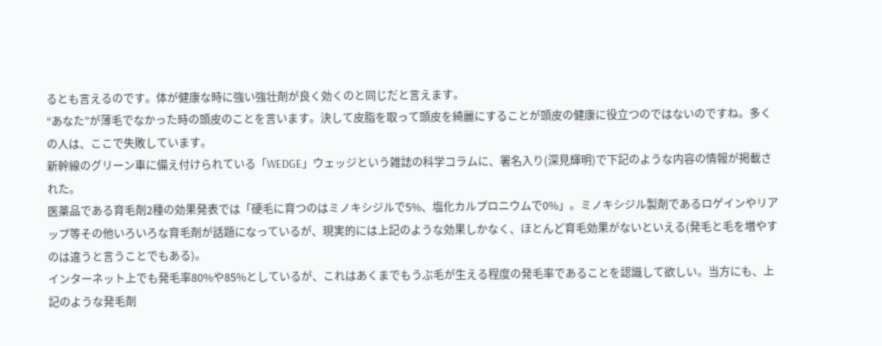るとも言えるのです。体が健康な時に強い強壮剤が良く効くのと同じだと言えます。
“あなた”が薄毛でなかった時の頭皮のことを言います。決して皮脂を取って頭皮を綺麗にすることが頭皮の健康に役立つのではないのですね。多くの人は、ここで失敗しています。
新幹線のグリーン車に備え付けられている「WEDGE」ウェッジという雑誌の科学コラムに、署名入り(深見輝明)で下記のような内容の情報が掲載された。
医薬品である育毛剤2種の効果発表では「硬毛に育つのはミノキシジルで5%、塩化カルプロニウムで0%」。ミノキシジル製剤であるロゲインやリアップ等その他いろいろな育毛剤が話題になっているが、現実的には上記のような効果しかなく、ほとんど育毛効果がないといえる(発毛と毛を増やすのは違うと言うことでもある)。
インターネット上でも発毛率80%や85%としているが、これはあくまでもうぶ毛が生える程度の発毛率であることを認識して欲しい。当方にも、上記のような発毛剤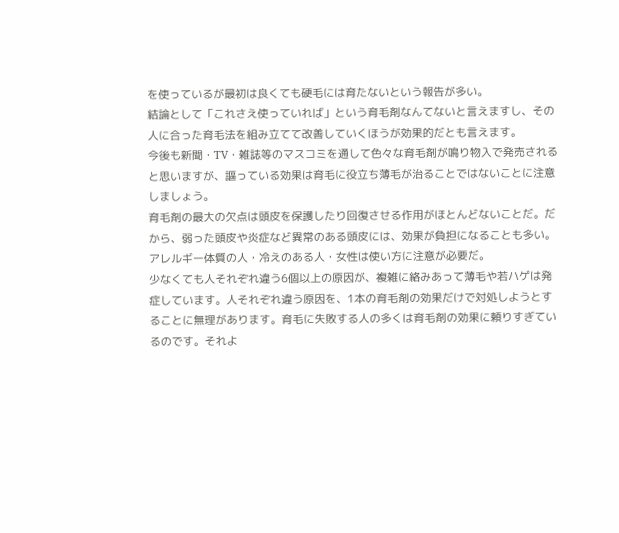を使っているが最初は良くても硬毛には育たないという報告が多い。
結論として「これさえ使っていれば」という育毛剤なんてないと言えますし、その人に合った育毛法を組み立てて改善していくほうが効果的だとも言えます。
今後も新聞・TV・雑誌等のマスコミを通して色々な育毛剤が鳴り物入で発売されると思いますが、謳っている効果は育毛に役立ち薄毛が治ることではないことに注意しましょう。
育毛剤の最大の欠点は頭皮を保護したり回復させる作用がほとんどないことだ。だから、弱った頭皮や炎症など異常のある頭皮には、効果が負担になることも多い。アレルギー体質の人・冷えのある人・女性は使い方に注意が必要だ。
少なくても人それぞれ違う6個以上の原因が、複雑に絡みあって薄毛や若ハゲは発症しています。人それぞれ違う原因を、1本の育毛剤の効果だけで対処しようとすることに無理があります。育毛に失敗する人の多くは育毛剤の効果に頼りすぎているのです。それよ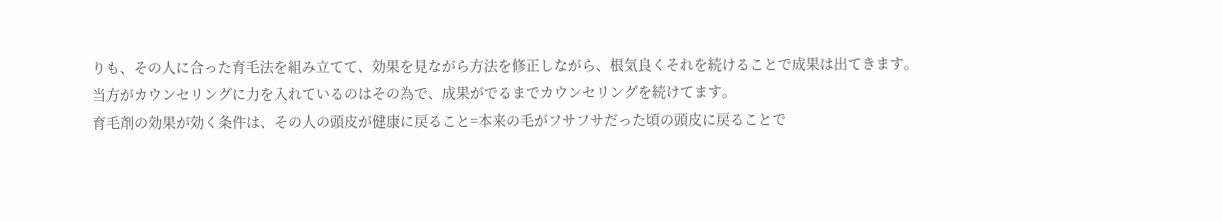りも、その人に合った育毛法を組み立てて、効果を見ながら方法を修正しながら、根気良くそれを続けることで成果は出てきます。
当方がカウンセリングに力を入れているのはその為で、成果がでるまでカウンセリングを続けてます。
育毛剤の効果が効く条件は、その人の頭皮が健康に戻ること=本来の毛がフサフサだった頃の頭皮に戻ることで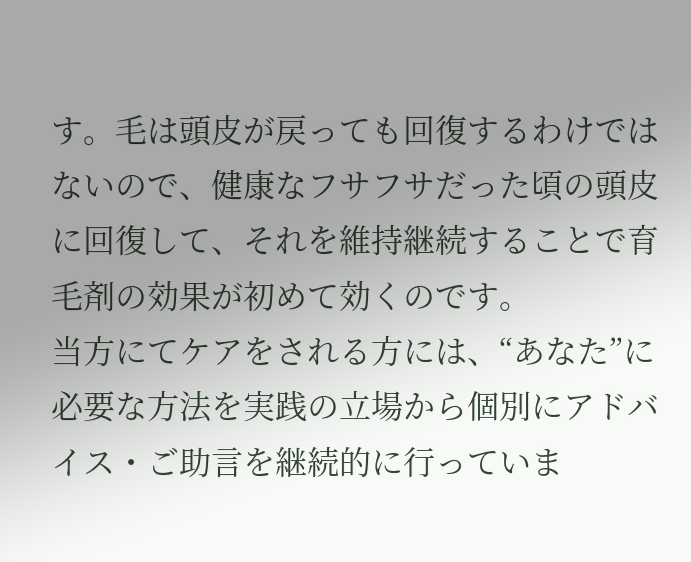す。毛は頭皮が戻っても回復するわけではないので、健康なフサフサだった頃の頭皮に回復して、それを維持継続することで育毛剤の効果が初めて効くのです。
当方にてケアをされる方には、“あなた”に必要な方法を実践の立場から個別にアドバイス・ご助言を継続的に行っていま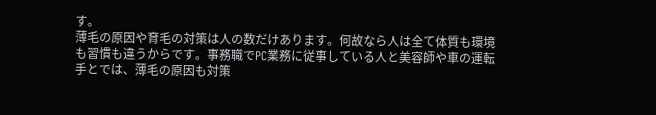す。
薄毛の原因や育毛の対策は人の数だけあります。何故なら人は全て体質も環境も習慣も違うからです。事務職でPC業務に従事している人と美容師や車の運転手とでは、薄毛の原因も対策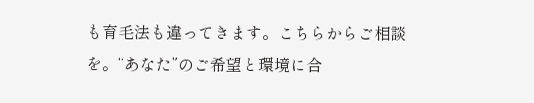も育毛法も違ってきます。こちらからご相談を。“あなた”のご希望と環境に合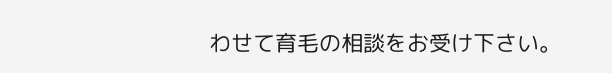わせて育毛の相談をお受け下さい。